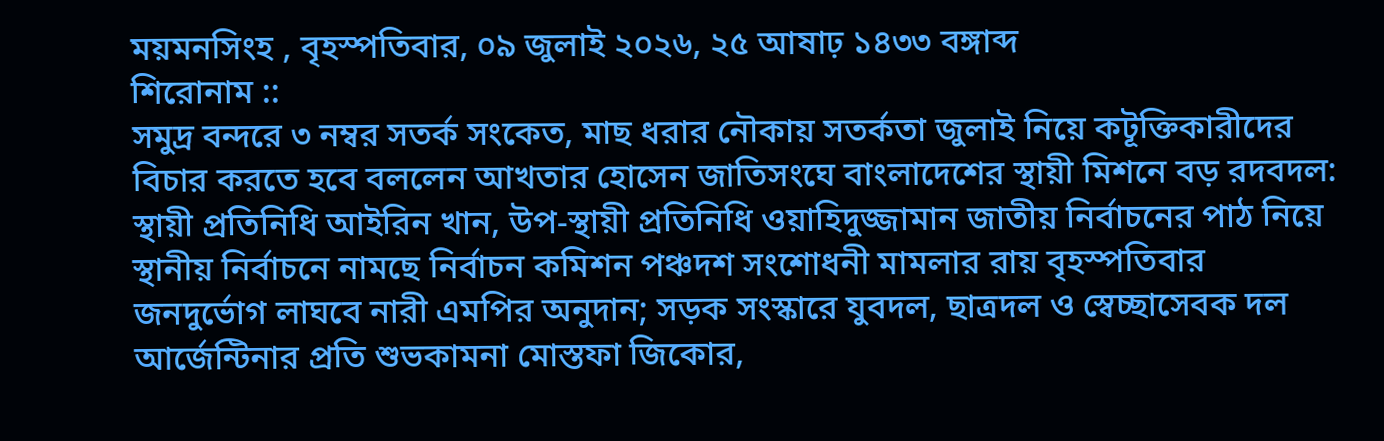ময়মনসিংহ , বৃহস্পতিবার, ০৯ জুলাই ২০২৬, ২৫ আষাঢ় ১৪৩৩ বঙ্গাব্দ
শিরোনাম ::
সমুদ্র বন্দরে ৩ নম্বর সতর্ক সংকেত, মাছ ধরার নৌকায় সতর্কতা জুলাই নিয়ে কটূক্তিকারীদের বিচার করতে হবে বললেন আখতার হোসেন জাতিসংঘে বাংলাদেশের স্থায়ী মিশনে বড় রদবদল: স্থায়ী প্রতিনিধি আইরিন খান, উপ-স্থায়ী প্রতিনিধি ওয়াহিদুজ্জামান জাতীয় নির্বাচনের পাঠ নিয়ে স্থানীয় নির্বাচনে নামছে নির্বাচন কমিশন পঞ্চদশ সংশোধনী মামলার রায় বৃহস্পতিবার জনদুর্ভোগ লাঘবে নারী এমপির অনুদান; সড়ক সংস্কারে যুবদল, ছাত্রদল ও স্বেচ্ছাসেবক দল আর্জেন্টিনার প্রতি শুভকামনা মোস্তফা জিকোর,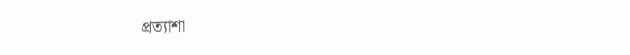প্রত্যাশা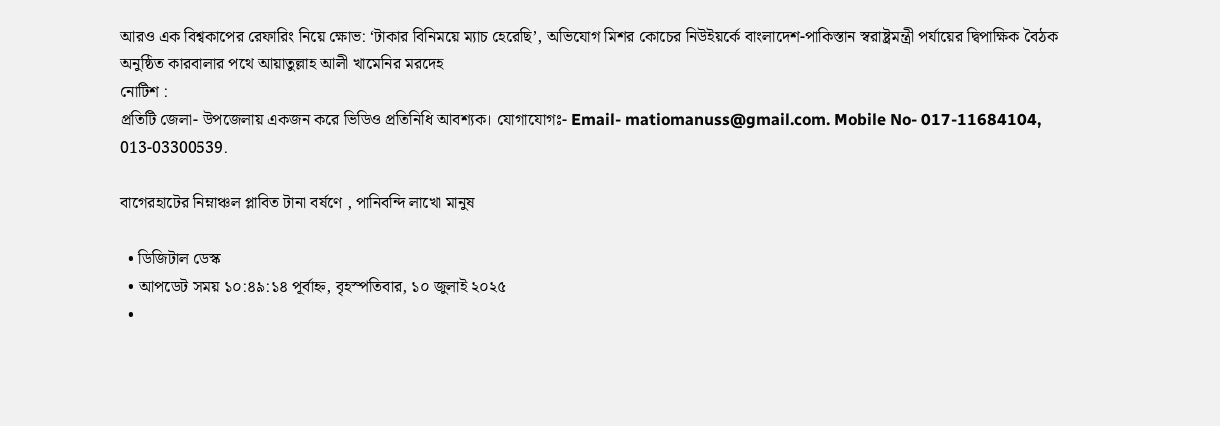আরও এক বিশ্বকাপের রেফারিং নিয়ে ক্ষোভ: ‘টাকার বিনিময়ে ম্যাচ হেরেছি’, অভিযোগ মিশর কোচের নিউইয়র্কে বাংলাদেশ-পাকিস্তান স্বরাষ্ট্রমন্ত্রী পর্যায়ের দ্বিপাক্ষিক বৈঠক অনুষ্ঠিত কারবালার পথে আয়াতুল্লাহ আলী খামেনির মরদেহ
নোটিশ :
প্রতিটি জেলা- উপজেলায় একজন করে ভিডিও প্রতিনিধি আবশ্যক। যোগাযোগঃ- Email- matiomanuss@gmail.com. Mobile No- 017-11684104, 013-03300539.

বাগেরহাটের নিম্নাঞ্চল প্লাবিত টানা বর্ষণে , পানিবন্দি লাখো মানুষ

  • ডিজিটাল ডেস্ক
  • আপডেট সময় ১০:৪৯:১৪ পূর্বাহ্ন, বৃহস্পতিবার, ১০ জুলাই ২০২৫
  •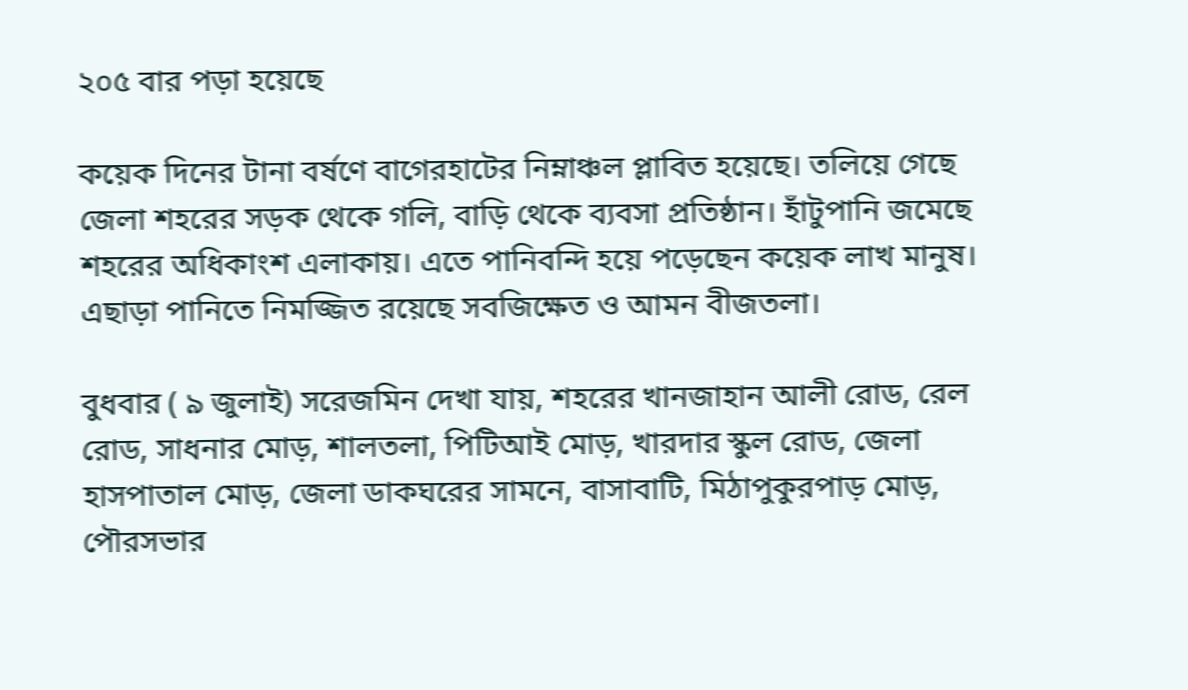২০৫ বার পড়া হয়েছে

কয়েক দিনের টানা বর্ষণে বাগেরহাটের নিম্নাঞ্চল প্লাবিত হয়েছে। তলিয়ে গেছে জেলা শহরের সড়ক থেকে গলি, বাড়ি থেকে ব্যবসা প্রতিষ্ঠান। হাঁটুপানি জমেছে শহরের অধিকাংশ এলাকায়। এতে পানিবন্দি হয়ে পড়েছেন কয়েক লাখ মানুষ। এছাড়া পানিতে নিমজ্জিত রয়েছে সবজিক্ষেত ও আমন বীজতলা।

বুধবার ( ৯ জুলাই) সরেজমিন দেখা যায়, শহরের খানজাহান আলী রোড, রেল রোড, সাধনার মোড়, শালতলা, পিটিআই মোড়, খারদার স্কুল রোড, জেলা হাসপাতাল মোড়, জেলা ডাকঘরের সামনে, বাসাবাটি, মিঠাপুকুরপাড় মোড়, পৌরসভার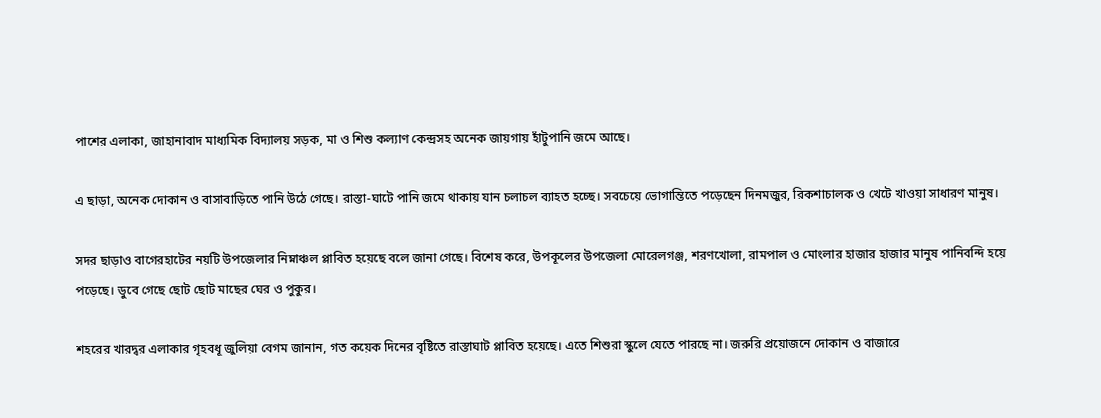পাশের এলাকা, জাহানাবাদ মাধ্যমিক বিদ্যালয় সড়ক, মা ও শিশু কল্যাণ কেন্দ্রসহ অনেক জায়গায় হাঁটুপানি জমে আছে।

এ ছাড়া, অনেক দোকান ও বাসাবাড়িতে পানি উঠে গেছে। রাস্তা-ঘাটে পানি জমে থাকায় যান চলাচল ব্যাহত হচ্ছে। সবচেয়ে ভোগান্তিতে পড়েছেন দিনমজুর, রিকশাচালক ও খেটে খাওয়া সাধারণ মানুষ।

সদর ছাড়াও বাগেরহাটের নয়টি উপজেলার নিম্নাঞ্চল প্লাবিত হয়েছে বলে জানা গেছে। বিশেষ করে, উপকূলের উপজেলা মোরেলগঞ্জ, শরণখোলা, রামপাল ও মোংলার হাজার হাজার মানুষ পানিবন্দি হয়ে পড়েছে। ডুবে গেছে ছোট ছোট মাছের ঘের ও পুকুর।

শহরের খারদ্বর এলাকার গৃহবধূ জুলিয়া বেগম জানান, গত কয়েক দিনের বৃষ্টিতে রাস্তাঘাট প্লাবিত হয়েছে। এতে শিশুরা স্কুলে যেতে পারছে না। জরুরি প্রয়োজনে দোকান ও বাজারে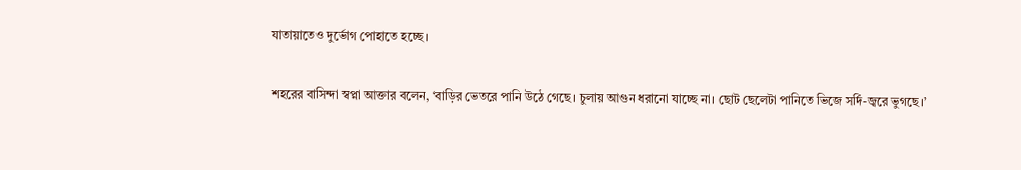যাতায়াতেও দুর্ভোগ পোহাতে হচ্ছে।

শহরের বাসিন্দা স্বপ্না আক্তার বলেন, ‘বাড়ির ভেতরে পানি উঠে গেছে। চুলায় আগুন ধরানো যাচ্ছে না। ছোট ছেলেটা পানিতে ভিজে সর্দি-জ্বরে ভুগছে।’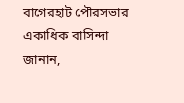বাগেরহাট পৌরসভার একাধিক বাসিন্দা জানান,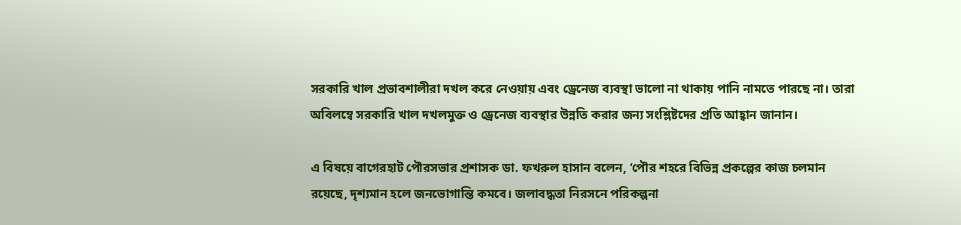সরকারি খাল প্রভাবশালীরা দখল করে নেওয়ায় এবং ড্রেনেজ ব্যবস্থা ভালো না থাকায় পানি নামতে পারছে না। তারা অবিলম্বে সরকারি খাল দখলমুক্ত ও ড্রেনেজ ব্যবস্থার উন্নতি করার জন্য সংশ্লিষ্টদের প্রতি আহ্বান জানান।

এ বিষয়ে বাগেরহাট পৌরসভার প্রশাসক ডা. ফখরুল হাসান বলেন, ‘পৌর শহরে বিভিন্ন প্রকল্পের কাজ চলমান রয়েছে, দৃশ্যমান হলে জনভোগান্তি কমবে। জলাবদ্ধতা নিরসনে পরিকল্পনা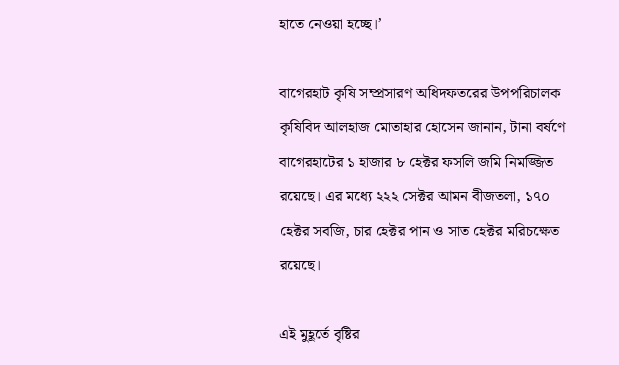হাতে নেওয়া হচ্ছে।’

বাগেরহাট কৃষি সম্প্রসারণ অধিদফতরের উপপরিচালক কৃষিবিদ আলহাজ মোতাহার হোসেন জানান, টানা বর্ষণে বাগেরহাটের ১ হাজার ৮ হেক্টর ফসলি জমি নিমজ্জিত রয়েছে। এর মধ্যে ২২২ সেক্টর আমন বীজতলা, ১৭০ হেক্টর সবজি, চার হেক্টর পান ও সাত হেক্টর মরিচক্ষেত রয়েছে।

এই মুহূর্তে বৃষ্টির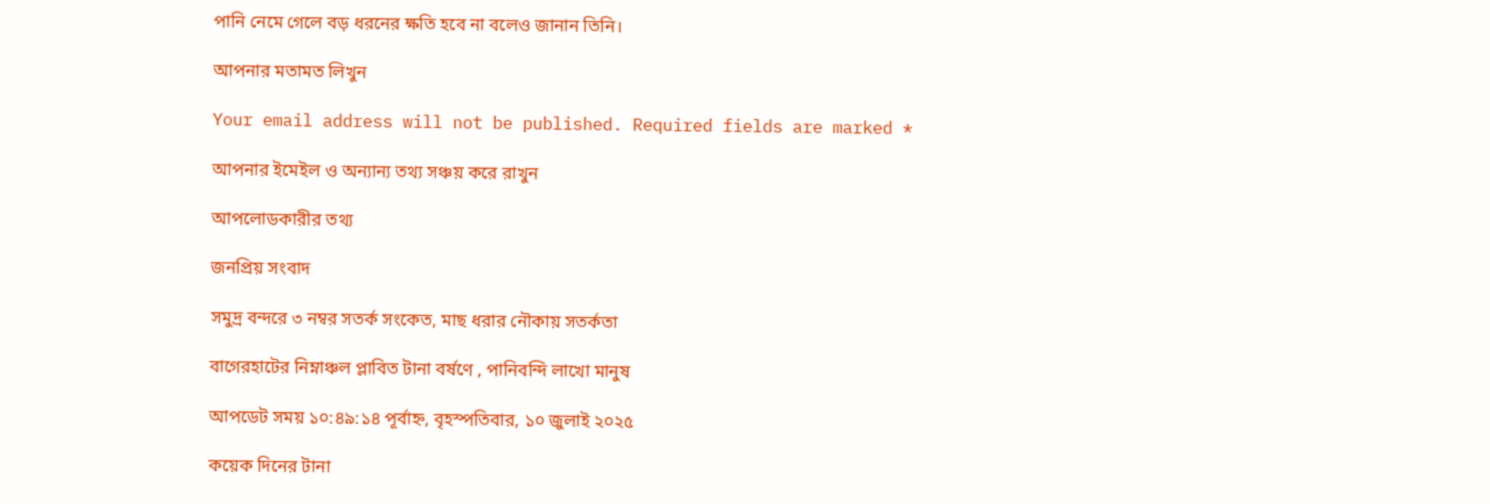পানি নেমে গেলে বড় ধরনের ক্ষতি হবে না বলেও জানান তিনি।

আপনার মতামত লিখুন

Your email address will not be published. Required fields are marked *

আপনার ইমেইল ও অন্যান্য তথ্য সঞ্চয় করে রাখুন

আপলোডকারীর তথ্য

জনপ্রিয় সংবাদ

সমুদ্র বন্দরে ৩ নম্বর সতর্ক সংকেত, মাছ ধরার নৌকায় সতর্কতা

বাগেরহাটের নিম্নাঞ্চল প্লাবিত টানা বর্ষণে , পানিবন্দি লাখো মানুষ

আপডেট সময় ১০:৪৯:১৪ পূর্বাহ্ন, বৃহস্পতিবার, ১০ জুলাই ২০২৫

কয়েক দিনের টানা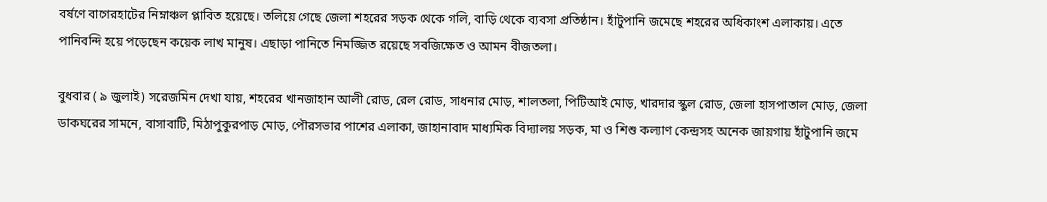বর্ষণে বাগেরহাটের নিম্নাঞ্চল প্লাবিত হয়েছে। তলিয়ে গেছে জেলা শহরের সড়ক থেকে গলি, বাড়ি থেকে ব্যবসা প্রতিষ্ঠান। হাঁটুপানি জমেছে শহরের অধিকাংশ এলাকায়। এতে পানিবন্দি হয়ে পড়েছেন কয়েক লাখ মানুষ। এছাড়া পানিতে নিমজ্জিত রয়েছে সবজিক্ষেত ও আমন বীজতলা।

বুধবার ( ৯ জুলাই) সরেজমিন দেখা যায়, শহরের খানজাহান আলী রোড, রেল রোড, সাধনার মোড়, শালতলা, পিটিআই মোড়, খারদার স্কুল রোড, জেলা হাসপাতাল মোড়, জেলা ডাকঘরের সামনে, বাসাবাটি, মিঠাপুকুরপাড় মোড়, পৌরসভার পাশের এলাকা, জাহানাবাদ মাধ্যমিক বিদ্যালয় সড়ক, মা ও শিশু কল্যাণ কেন্দ্রসহ অনেক জায়গায় হাঁটুপানি জমে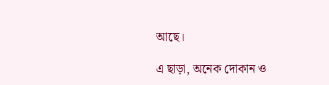আছে।

এ ছাড়া, অনেক দোকান ও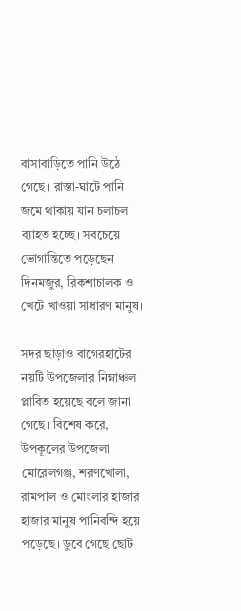বাসাবাড়িতে পানি উঠে গেছে। রাস্তা-ঘাটে পানি জমে থাকায় যান চলাচল ব্যাহত হচ্ছে। সবচেয়ে ভোগান্তিতে পড়েছেন দিনমজুর, রিকশাচালক ও খেটে খাওয়া সাধারণ মানুষ।

সদর ছাড়াও বাগেরহাটের নয়টি উপজেলার নিম্নাঞ্চল প্লাবিত হয়েছে বলে জানা গেছে। বিশেষ করে, উপকূলের উপজেলা মোরেলগঞ্জ, শরণখোলা, রামপাল ও মোংলার হাজার হাজার মানুষ পানিবন্দি হয়ে পড়েছে। ডুবে গেছে ছোট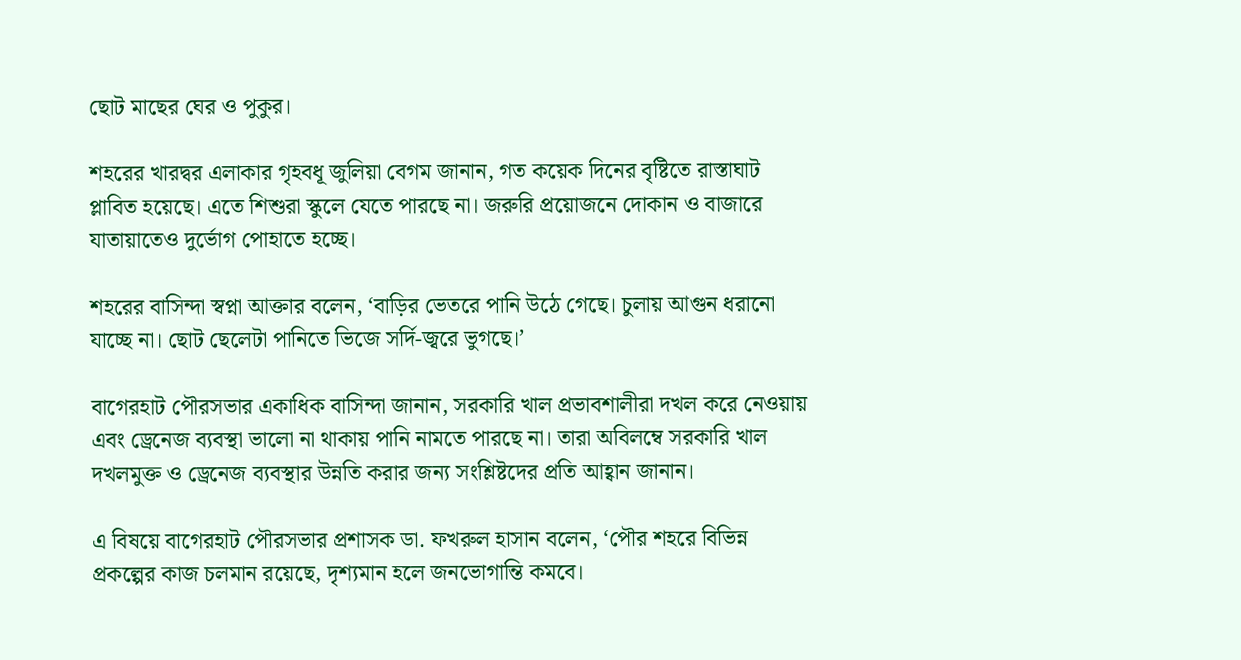ছোট মাছের ঘের ও পুকুর।

শহরের খারদ্বর এলাকার গৃহবধূ জুলিয়া বেগম জানান, গত কয়েক দিনের বৃষ্টিতে রাস্তাঘাট প্লাবিত হয়েছে। এতে শিশুরা স্কুলে যেতে পারছে না। জরুরি প্রয়োজনে দোকান ও বাজারে যাতায়াতেও দুর্ভোগ পোহাতে হচ্ছে।

শহরের বাসিন্দা স্বপ্না আক্তার বলেন, ‘বাড়ির ভেতরে পানি উঠে গেছে। চুলায় আগুন ধরানো যাচ্ছে না। ছোট ছেলেটা পানিতে ভিজে সর্দি-জ্বরে ভুগছে।’

বাগেরহাট পৌরসভার একাধিক বাসিন্দা জানান, সরকারি খাল প্রভাবশালীরা দখল করে নেওয়ায় এবং ড্রেনেজ ব্যবস্থা ভালো না থাকায় পানি নামতে পারছে না। তারা অবিলম্বে সরকারি খাল দখলমুক্ত ও ড্রেনেজ ব্যবস্থার উন্নতি করার জন্য সংশ্লিষ্টদের প্রতি আহ্বান জানান।

এ বিষয়ে বাগেরহাট পৌরসভার প্রশাসক ডা. ফখরুল হাসান বলেন, ‘পৌর শহরে বিভিন্ন প্রকল্পের কাজ চলমান রয়েছে, দৃশ্যমান হলে জনভোগান্তি কমবে।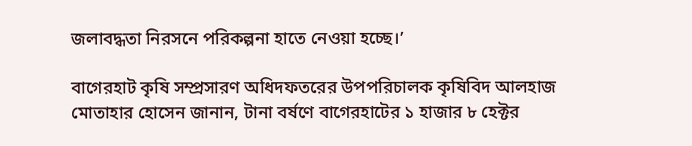জলাবদ্ধতা নিরসনে পরিকল্পনা হাতে নেওয়া হচ্ছে।’

বাগেরহাট কৃষি সম্প্রসারণ অধিদফতরের উপপরিচালক কৃষিবিদ আলহাজ মোতাহার হোসেন জানান, টানা বর্ষণে বাগেরহাটের ১ হাজার ৮ হেক্টর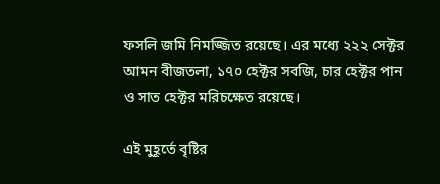ফসলি জমি নিমজ্জিত রয়েছে। এর মধ্যে ২২২ সেক্টর আমন বীজতলা, ১৭০ হেক্টর সবজি, চার হেক্টর পান ও সাত হেক্টর মরিচক্ষেত রয়েছে।

এই মুহূর্তে বৃষ্টির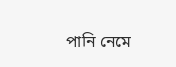পানি নেমে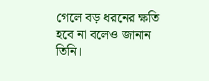গেলে বড় ধরনের ক্ষতি হবে না বলেও জানান তিনি।